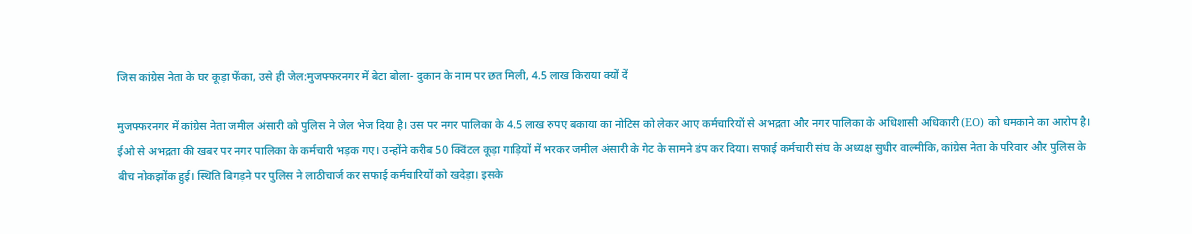जिस कांग्रेस नेता के घर कूड़ा फेंका, उसे ही जेल:मुजफ्फरनगर में बेटा बोला- दुकान के नाम पर छत मिली, 4.5 लाख किराया क्यों दें

मुजफ्फरनगर में कांग्रेस नेता जमील अंसारी को पुलिस ने जेल भेज दिया है। उस पर नगर पालिका के 4.5 लाख रुपए बकाया का नोटिस को लेकर आए कर्मचारियों से अभद्रता और नगर पालिका के अधिशासी अधिकारी (EO) को धमकाने का आरोप है। ईओ से अभद्रता की खबर पर नगर पालिका के कर्मचारी भड़क गए। उन्होंने करीब 50 क्विंटल कूड़ा गाड़ियों में भरकर जमील अंसारी के गेट के सामने डंप कर दिया। सफाई कर्मचारी संघ के अध्यक्ष सुधीर वाल्मीकि, कांग्रेस नेता के परिवार और पुलिस के बीच नोकझोंक हुई। स्थिति बिगड़ने पर पुलिस ने लाठीचार्ज कर सफाई कर्मचारियों को खदेड़ा। इसके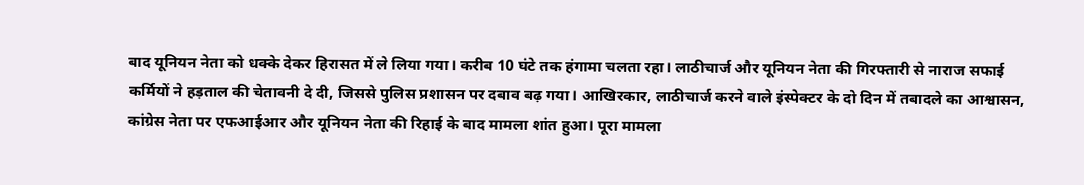बाद यूनियन नेता को धक्के देकर हिरासत में ले लिया गया। करीब 10 घंटे तक हंगामा चलता रहा। लाठीचार्ज और यूनियन नेता की गिरफ्तारी से नाराज सफाई कर्मियों ने हड़ताल की चेतावनी दे दी, जिससे पुलिस प्रशासन पर दबाव बढ़ गया। आखिरकार, लाठीचार्ज करने वाले इंस्पेक्टर के दो दिन में तबादले का आश्वासन, कांग्रेस नेता पर एफआईआर और यूनियन नेता की रिहाई के बाद मामला शांत हुआ। पूरा मामला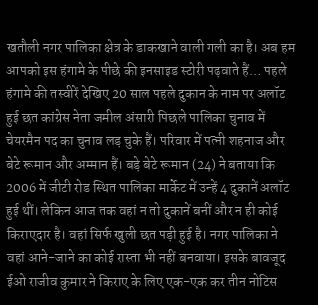खतौली नगर पालिका क्षेत्र के डाकखाने वाली गली का है। अब हम आपको इस हंगामे के पीछे की इनसाइड स्टोरी पढ़वाते हैं… पहले हंगामे की तस्वीरें देखिए 20 साल पहले दुकान के नाम पर अलॉट हुई छत कांग्रेस नेता जमील अंसारी पिछले पालिका चुनाव में चेयरमैन पद का चुनाव लड़ चुके हैं। परिवार में पत्नी शहनाज और बेटे रूमान और अम्मान हैं। बड़े बेटे रूमान (24) ने बताया कि 2006 में जीटी रोड स्थित पालिका मार्केट में उन्हें 4 दुकानें अलॉट हुई थीं। लेकिन आज तक वहां न तो दुकानें बनीं और न ही कोई किराएदार है। वहां सिर्फ खुली छत पड़ी हुई है। नगर पालिका ने वहां आने-जाने का कोई रास्ता भी नहीं बनवाया। इसके बावजूद ईओ राजीव कुमार ने किराए के लिए एक-एक कर तीन नोटिस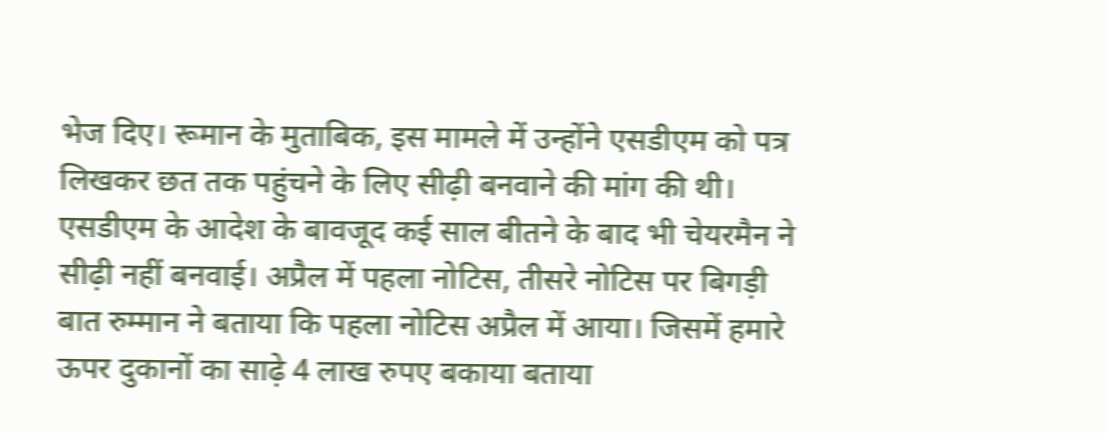भेज दिए। रूमान के मुताबिक, इस मामले में उन्होंने एसडीएम को पत्र लिखकर छत तक पहुंचने के लिए सीढ़ी बनवाने की मांग की थी। एसडीएम के आदेश के बावजूद कई साल बीतने के बाद भी चेयरमैन ने सीढ़ी नहीं बनवाई। अप्रैल में पहला नोटिस, तीसरे नोटिस पर बिगड़ी बात रुम्मान ने बताया कि पहला नोटिस अप्रैल में आया। जिसमें हमारे ऊपर दुकानों का साढ़े 4 लाख रुपए बकाया बताया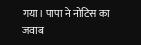गया। पापा ने नोटिस का जवाब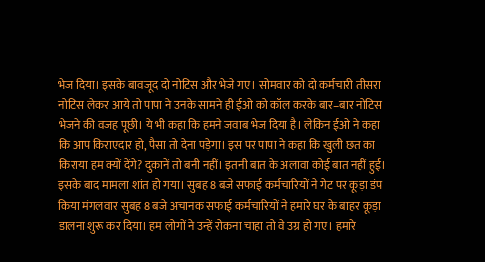भेज दिया। इसके बावजूद दो नोटिस और भेजे गए। सोमवार को दो कर्मचारी तीसरा नोटिस लेकर आये तो पापा ने उनके सामने ही ईओ को कॉल करके बार–बार नोटिस भेजने की वजह पूछी। ये भी कहा कि हमने जवाब भेज दिया है। लेकिन ईओ ने कहा कि आप किराएदार हो, पैसा तो देना पड़ेगा। इस पर पापा ने कहा कि खुली छत का किराया हम क्यों देंगे? दुकानें तो बनी नहीं। इतनी बात के अलावा कोई बात नहीं हुई। इसके बाद मामला शांत हो गया। सुबह 8 बजे सफाई कर्मचारियों ने गेट पर कूड़ा डंप किया मंगलवार सुबह 8 बजे अचानक सफाई कर्मचारियों ने हमारे घर के बाहर कूड़ा डालना शुरू कर दिया। हम लोगों ने उन्हें रोकना चाहा तो वे उग्र हो गए। हमारे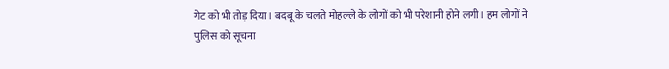गेट को भी तोड़ दिया। बदबू के चलते मोहल्ले के लोगों को भी परेशानी होने लगी। हम लोगों ने पुलिस को सूचना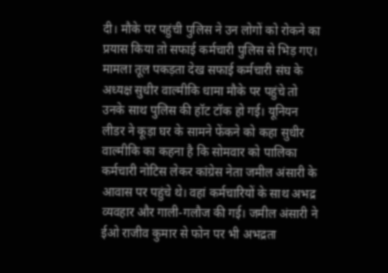दी। मौके पर पहुंची पुलिस ने उन लोगों को रोकने का प्रयास किया तो सफाई कर्मचारी पुलिस से भिड़ गए। मामला तूल पकड़ता देख सफाई कर्मचारी संघ के अध्यक्ष सुधीर वाल्मीकि धामा मौके पर पहुंचे तो उनके साथ पुलिस की हॉट टॉक हो गई। यूनियन लीडर ने कूड़ा घर के सामने फेंकने को कहा सुधीर वाल्मीकि का कहना है कि सोमवार को पालिका कर्मचारी नोटिस लेकर कांग्रेस नेता जमील अंसारी के आवास पर पहुंचे थे। वहां कर्मचारियों के साथ अभद्र व्यवहार और गाली-गलौज की गई। जमील अंसारी ने ईओ राजीव कुमार से फोन पर भी अभद्रता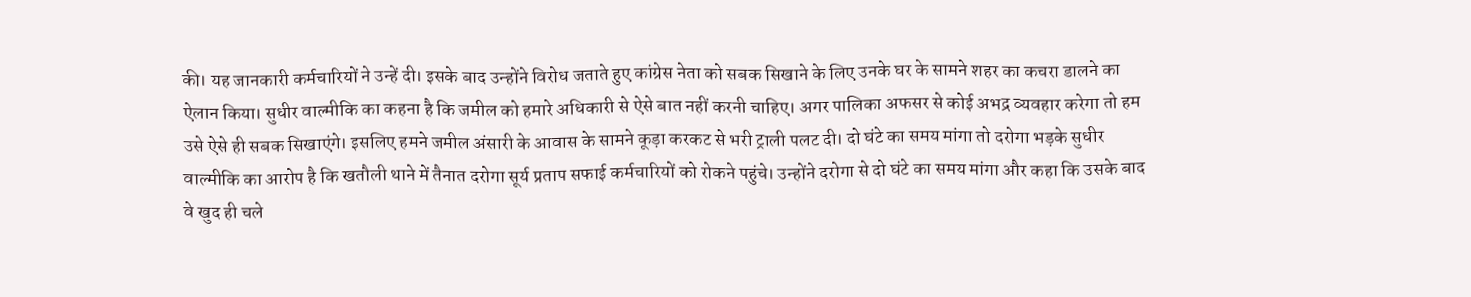की। यह जानकारी कर्मचारियों ने उन्हें दी। इसके बाद उन्होंने विरोध जताते हुए कांग्रेस नेता को सबक सिखाने के लिए उनके घर के सामने शहर का कचरा डालने का ऐलान किया। सुधीर वाल्मीकि का कहना है कि जमील को हमारे अधिकारी से ऐसे बात नहीं करनी चाहिए। अगर पालिका अफसर से कोई अभद्र व्यवहार करेगा तो हम उसे ऐसे ही सबक सिखाएंगे। इसलिए हमने जमील अंसारी के आवास के सामने कूड़ा करकट से भरी ट्राली पलट दी। दो घंटे का समय मांगा तो दरोगा भड़के सुधीर वाल्मीकि का आरोप है कि खतौली थाने में तैनात दरोगा सूर्य प्रताप सफाई कर्मचारियों को रोकने पहुंचे। उन्होंने दरोगा से दो घंटे का समय मांगा और कहा कि उसके बाद वे खुद ही चले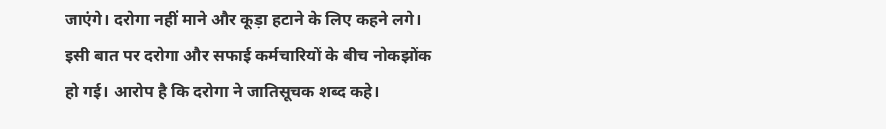जाएंगे। दरोगा नहीं माने और कूड़ा हटाने के लिए कहने लगे। इसी बात पर दरोगा और सफाई कर्मचारियों के बीच नोकझोंक हो गई। आरोप है कि दरोगा ने जातिसूचक शब्द कहे।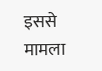इससे मामला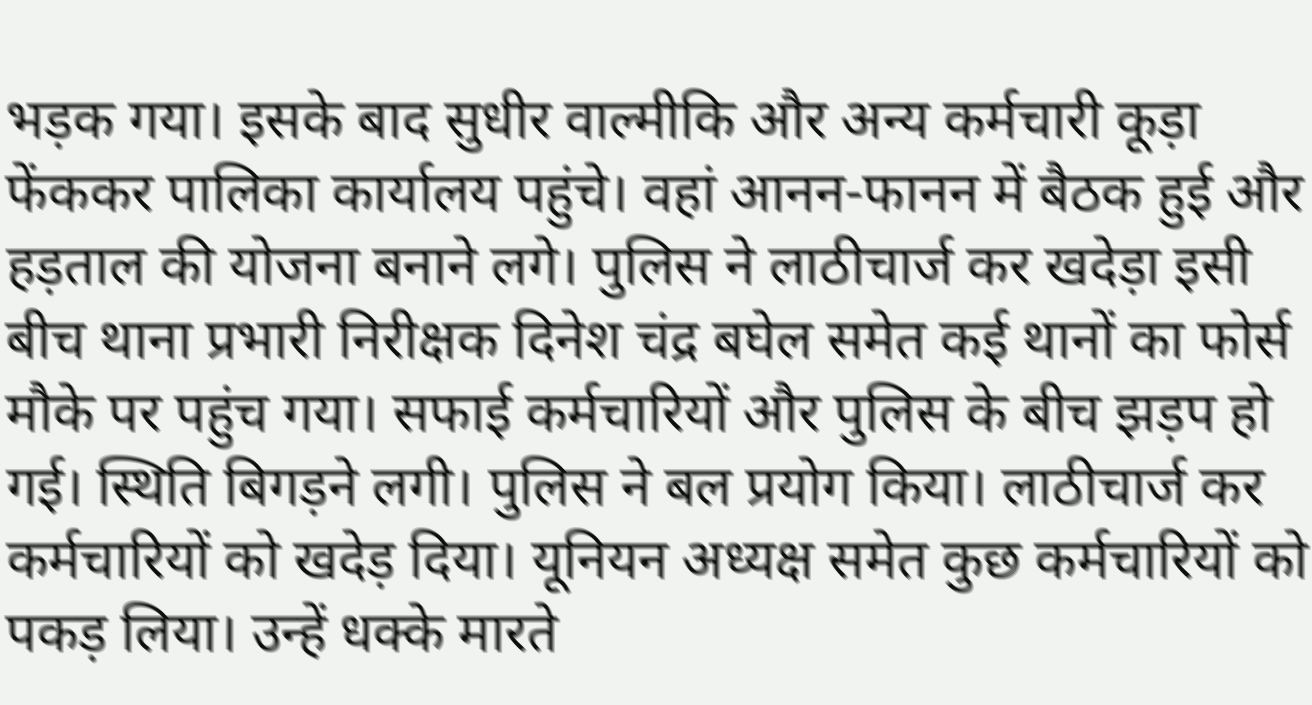भड़क गया। इसके बाद सुधीर वाल्मीकि और अन्य कर्मचारी कूड़ा फेंककर पालिका कार्यालय पहुंचे। वहां आनन-फानन में बैठक हुई और हड़ताल की योजना बनाने लगे। पुलिस ने लाठीचार्ज कर खदेड़ा इसी बीच थाना प्रभारी निरीक्षक दिनेश चंद्र बघेल समेत कई थानों का फोर्स मौके पर पहुंच गया। सफाई कर्मचारियों और पुलिस के बीच झड़प हो गई। स्थिति बिगड़ने लगी। पुलिस ने बल प्रयोग किया। लाठीचार्ज कर कर्मचारियों को खदेड़ दिया। यूनियन अध्यक्ष समेत कुछ कर्मचारियों को पकड़ लिया। उन्हें धक्के मारते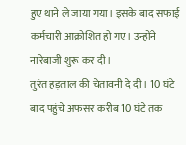हुए थाने ले जाया गया। इसके बाद सफाई कर्मचारी आक्रोशित हो गए। उन्होंने नारेबाजी शुरू कर दी।
तुरंत हड़ताल की चेतावनी दे दी। 10 घंटे बाद पहुंचे अफसर करीब 10 घंटे तक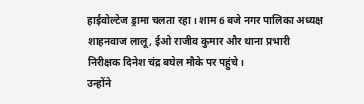हाईवोल्टेज ड्रामा चलता रहा। शाम 6 बजे नगर पालिका अध्यक्ष शाहनवाज लालू, ईओ राजीव कुमार और थाना प्रभारी निरीक्षक दिनेश चंद्र बघेल मौके पर पहुंचे।
उन्होंने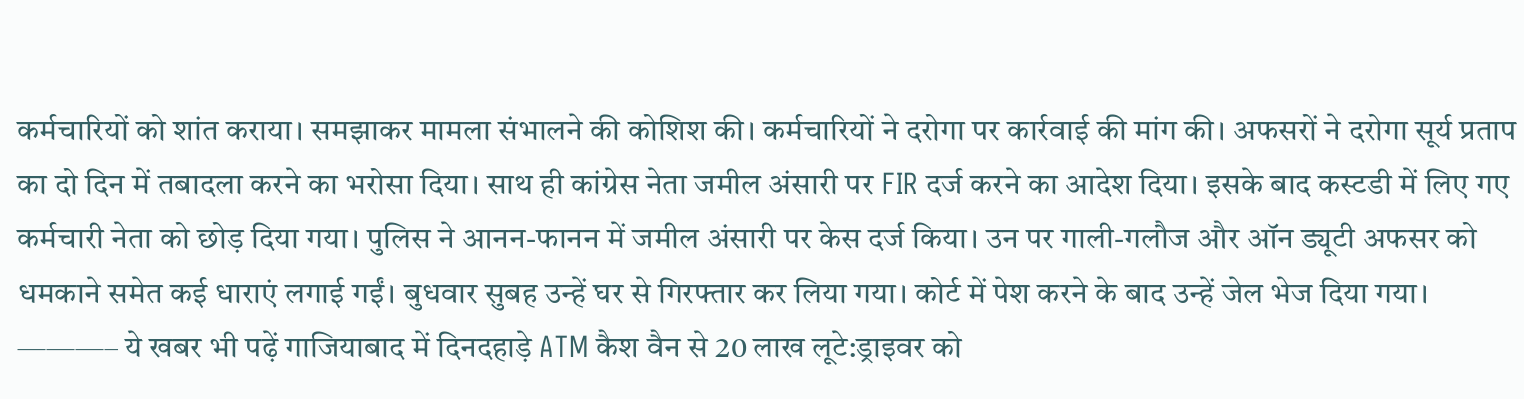कर्मचारियों को शांत कराया। समझाकर मामला संभालने की कोशिश की। कर्मचारियों ने दरोगा पर कार्रवाई की मांग की। अफसरों ने दरोगा सूर्य प्रताप का दो दिन में तबादला करने का भरोसा दिया। साथ ही कांग्रेस नेता जमील अंसारी पर FIR दर्ज करने का आदेश दिया। इसके बाद कस्टडी में लिए गए कर्मचारी नेता को छोड़ दिया गया। पुलिस ने आनन-फानन में जमील अंसारी पर केस दर्ज किया। उन पर गाली-गलौज और ऑन ड्यूटी अफसर को धमकाने समेत कई धाराएं लगाई गईं। बुधवार सुबह उन्हें घर से गिरफ्तार कर लिया गया। कोर्ट में पेश करने के बाद उन्हें जेल भेज दिया गया। ———– ये खबर भी पढ़ें गाजियाबाद में दिनदहाड़े ATM कैश वैन से 20 लाख लूटे:ड्राइवर को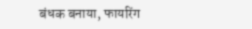बंधक बनाया, फायरिंग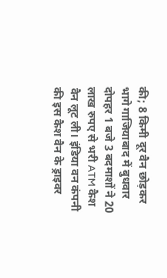की; 8 किमी दूर वैन छोड़कर भागे गाजियाबाद में बुधवार दोपहर 1 बजे 3 बदमाशों ने 20 लाख रुपए से भरी ATM कैश वैन लूट ली। इंडिया वन कंपनी की इस कैश वैन के ड्राइवर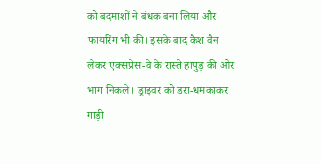को बदमाशों ने बंधक बना लिया और फायरिंग भी की। इसके बाद कैश वैन लेकर एक्सप्रेस-वे के रास्ते हापुड़ की ओर भाग निकले। ड्राइवर को डरा-धमकाकर गाड़ी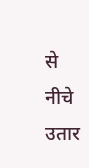से नीचे उतार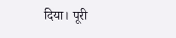दिया। पूरी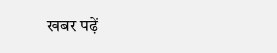खबर पढ़ें